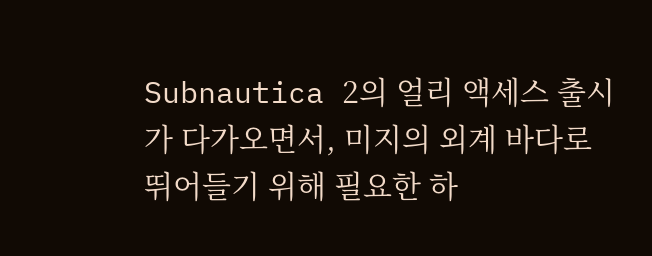Subnautica 2의 얼리 액세스 출시가 다가오면서, 미지의 외계 바다로 뛰어들기 위해 필요한 하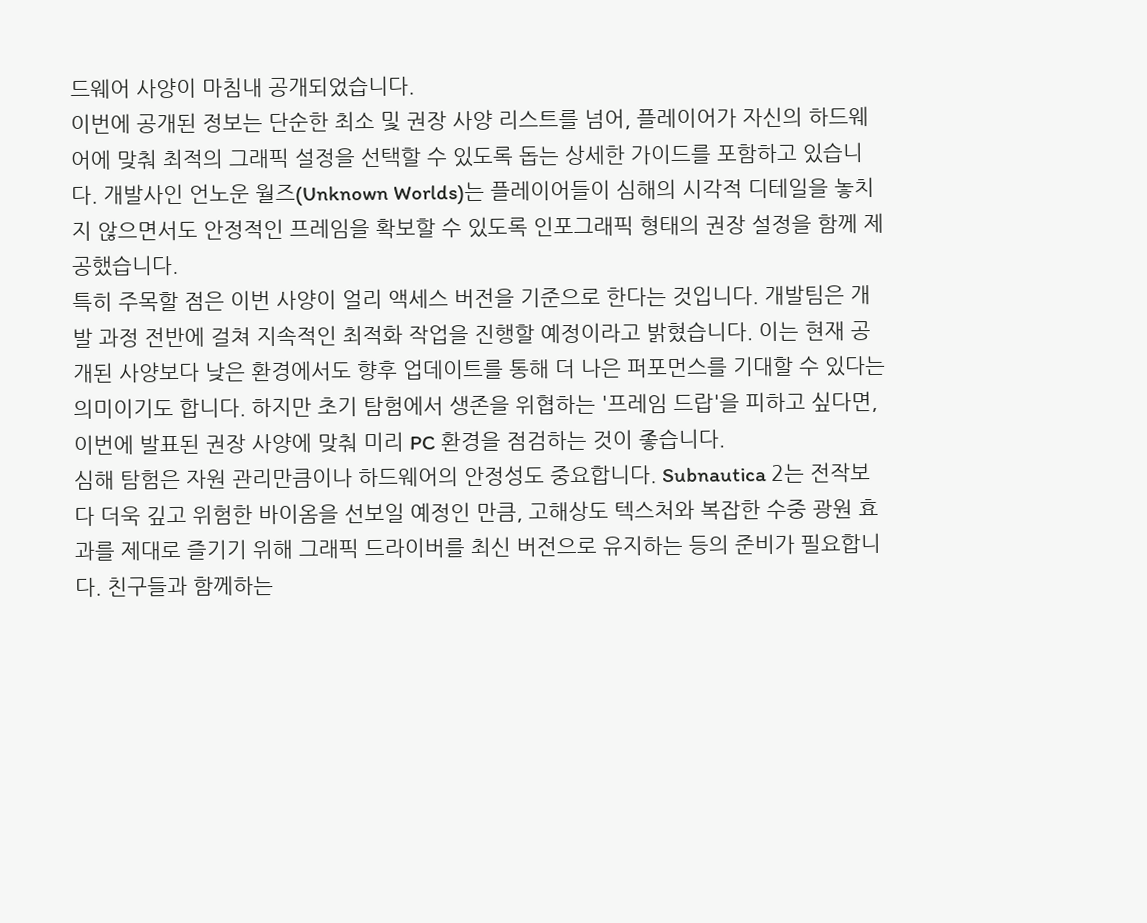드웨어 사양이 마침내 공개되었습니다.
이번에 공개된 정보는 단순한 최소 및 권장 사양 리스트를 넘어, 플레이어가 자신의 하드웨어에 맞춰 최적의 그래픽 설정을 선택할 수 있도록 돕는 상세한 가이드를 포함하고 있습니다. 개발사인 언노운 월즈(Unknown Worlds)는 플레이어들이 심해의 시각적 디테일을 놓치지 않으면서도 안정적인 프레임을 확보할 수 있도록 인포그래픽 형태의 권장 설정을 함께 제공했습니다.
특히 주목할 점은 이번 사양이 얼리 액세스 버전을 기준으로 한다는 것입니다. 개발팀은 개발 과정 전반에 걸쳐 지속적인 최적화 작업을 진행할 예정이라고 밝혔습니다. 이는 현재 공개된 사양보다 낮은 환경에서도 향후 업데이트를 통해 더 나은 퍼포먼스를 기대할 수 있다는 의미이기도 합니다. 하지만 초기 탐험에서 생존을 위협하는 '프레임 드랍'을 피하고 싶다면, 이번에 발표된 권장 사양에 맞춰 미리 PC 환경을 점검하는 것이 좋습니다.
심해 탐험은 자원 관리만큼이나 하드웨어의 안정성도 중요합니다. Subnautica 2는 전작보다 더욱 깊고 위험한 바이옴을 선보일 예정인 만큼, 고해상도 텍스처와 복잡한 수중 광원 효과를 제대로 즐기기 위해 그래픽 드라이버를 최신 버전으로 유지하는 등의 준비가 필요합니다. 친구들과 함께하는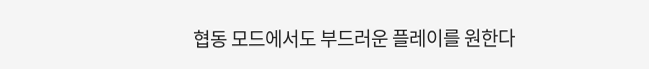협동 모드에서도 부드러운 플레이를 원한다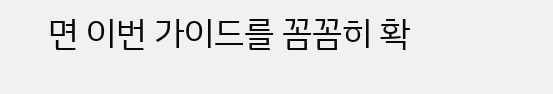면 이번 가이드를 꼼꼼히 확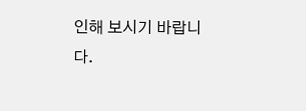인해 보시기 바랍니다.